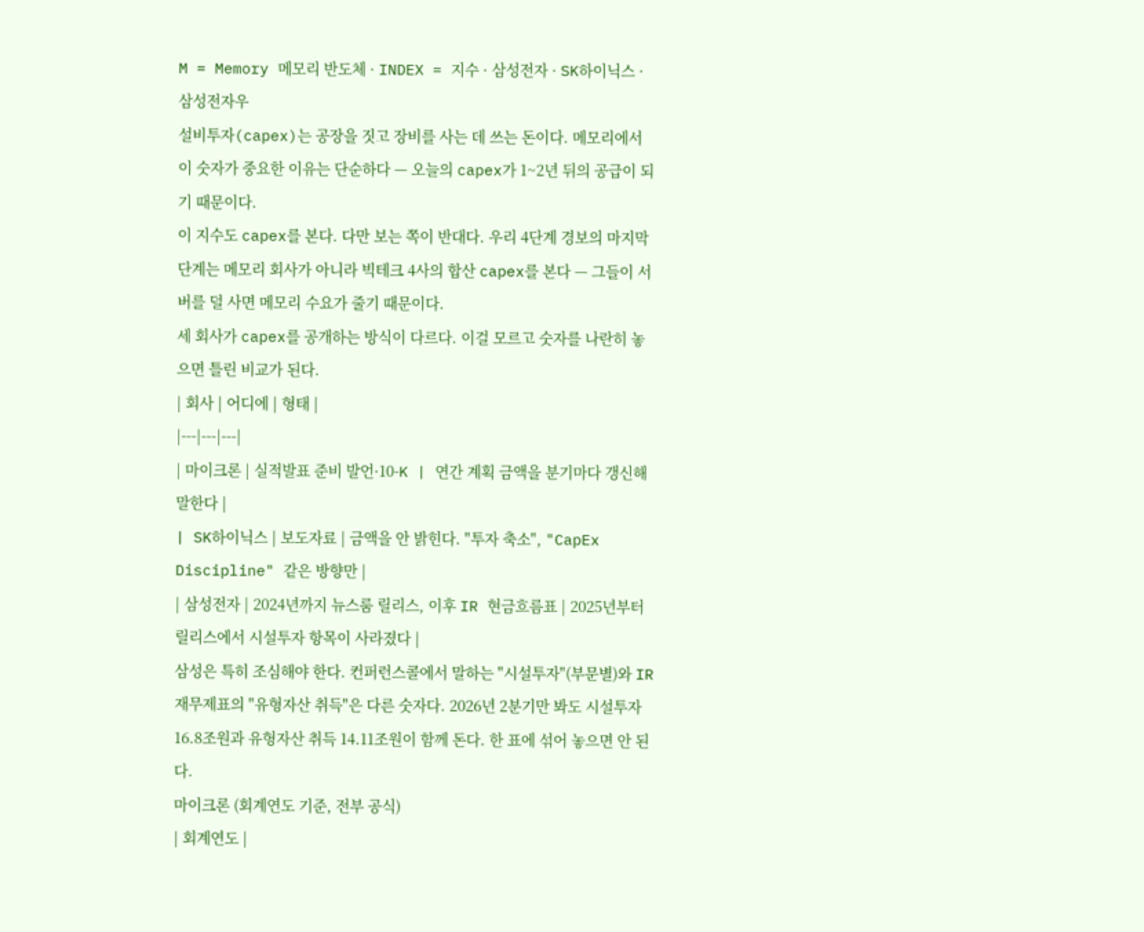M = Memory 메모리 반도체 · INDEX = 지수 · 삼성전자 · SK하이닉스 · 삼성전자우
설비투자(capex)는 공장을 짓고 장비를 사는 데 쓰는 돈이다. 메모리에서 이 숫자가 중요한 이유는 단순하다 — 오늘의 capex가 1~2년 뒤의 공급이 되기 때문이다.
이 지수도 capex를 본다. 다만 보는 쪽이 반대다. 우리 4단계 경보의 마지막 단계는 메모리 회사가 아니라 빅테크 4사의 합산 capex를 본다 — 그들이 서버를 덜 사면 메모리 수요가 줄기 때문이다.
세 회사가 capex를 공개하는 방식이 다르다. 이걸 모르고 숫자를 나란히 놓으면 틀린 비교가 된다.
| 회사 | 어디에 | 형태 |
|---|---|---|
| 마이크론 | 실적발표 준비 발언·10-K | 연간 계획 금액을 분기마다 갱신해 말한다 |
| SK하이닉스 | 보도자료 | 금액을 안 밝힌다. "투자 축소", "CapEx Discipline" 같은 방향만 |
| 삼성전자 | 2024년까지 뉴스룸 릴리스, 이후 IR 현금흐름표 | 2025년부터 릴리스에서 시설투자 항목이 사라졌다 |
삼성은 특히 조심해야 한다. 컨퍼런스콜에서 말하는 "시설투자"(부문별)와 IR 재무제표의 "유형자산 취득"은 다른 숫자다. 2026년 2분기만 봐도 시설투자 16.8조원과 유형자산 취득 14.11조원이 함께 돈다. 한 표에 섞어 놓으면 안 된다.
마이크론 (회계연도 기준, 전부 공식)
| 회계연도 |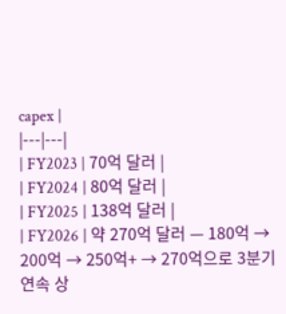capex |
|---|---|
| FY2023 | 70억 달러 |
| FY2024 | 80억 달러 |
| FY2025 | 138억 달러 |
| FY2026 | 약 270억 달러 — 180억 → 200억 → 250억+ → 270억으로 3분기 연속 상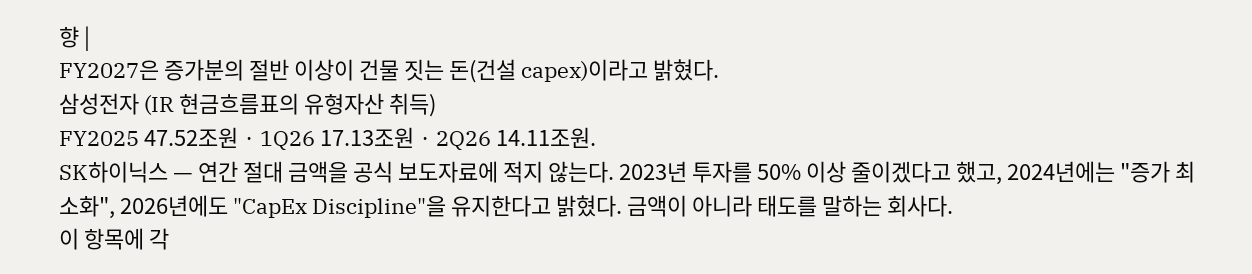향 |
FY2027은 증가분의 절반 이상이 건물 짓는 돈(건설 capex)이라고 밝혔다.
삼성전자 (IR 현금흐름표의 유형자산 취득)
FY2025 47.52조원 · 1Q26 17.13조원 · 2Q26 14.11조원.
SK하이닉스 — 연간 절대 금액을 공식 보도자료에 적지 않는다. 2023년 투자를 50% 이상 줄이겠다고 했고, 2024년에는 "증가 최소화", 2026년에도 "CapEx Discipline"을 유지한다고 밝혔다. 금액이 아니라 태도를 말하는 회사다.
이 항목에 각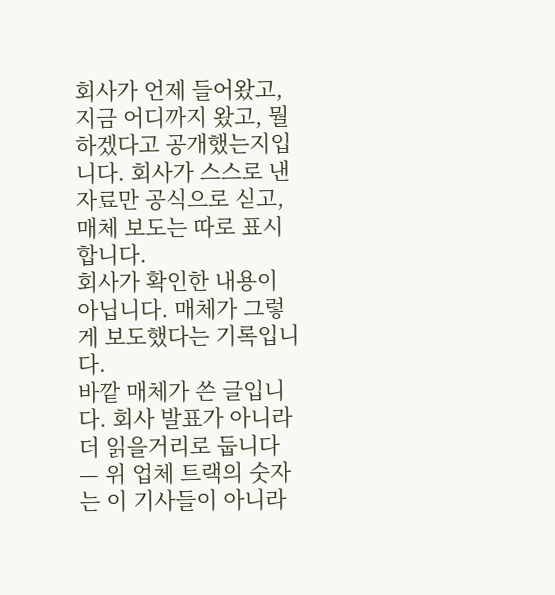회사가 언제 들어왔고, 지금 어디까지 왔고, 뭘 하겠다고 공개했는지입니다. 회사가 스스로 낸 자료만 공식으로 싣고, 매체 보도는 따로 표시합니다.
회사가 확인한 내용이 아닙니다. 매체가 그렇게 보도했다는 기록입니다.
바깥 매체가 쓴 글입니다. 회사 발표가 아니라 더 읽을거리로 둡니다 — 위 업체 트랙의 숫자는 이 기사들이 아니라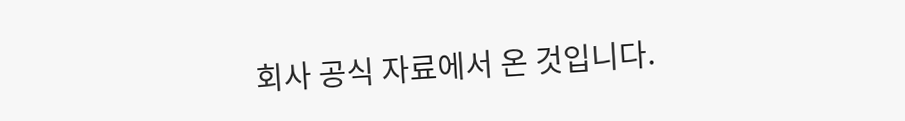회사 공식 자료에서 온 것입니다.